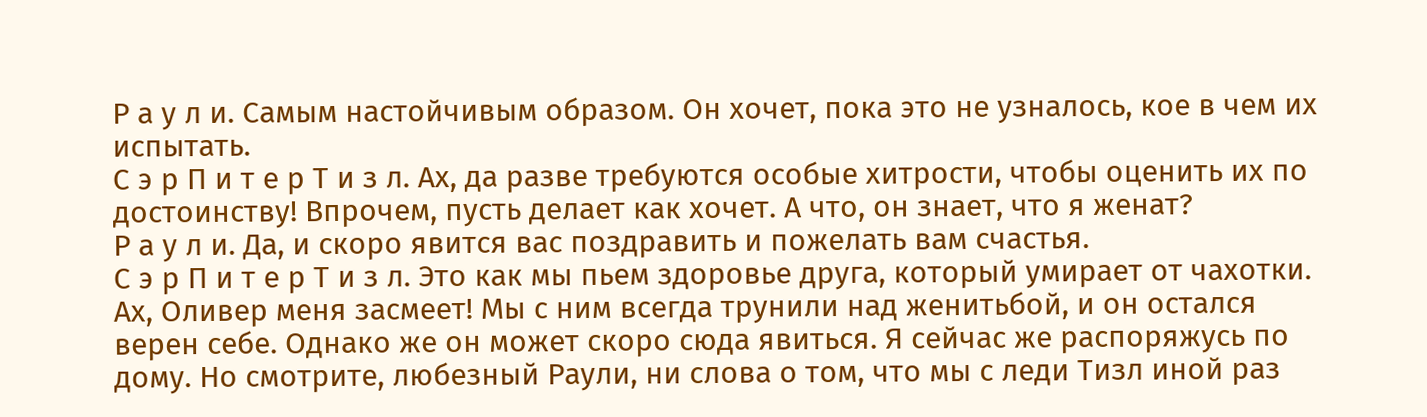Р а у л и. Самым настойчивым образом. Он хочет, пока это не узналось, кое в чем их испытать.
С э р П и т е р Т и з л. Ах, да разве требуются особые хитрости, чтобы оценить их по достоинству! Впрочем, пусть делает как хочет. А что, он знает, что я женат?
Р а у л и. Да, и скоро явится вас поздравить и пожелать вам счастья.
С э р П и т е р Т и з л. Это как мы пьем здоровье друга, который умирает от чахотки. Ах, Оливер меня засмеет! Мы с ним всегда трунили над женитьбой, и он остался верен себе. Однако же он может скоро сюда явиться. Я сейчас же распоряжусь по дому. Но смотрите, любезный Раули, ни слова о том, что мы с леди Тизл иной раз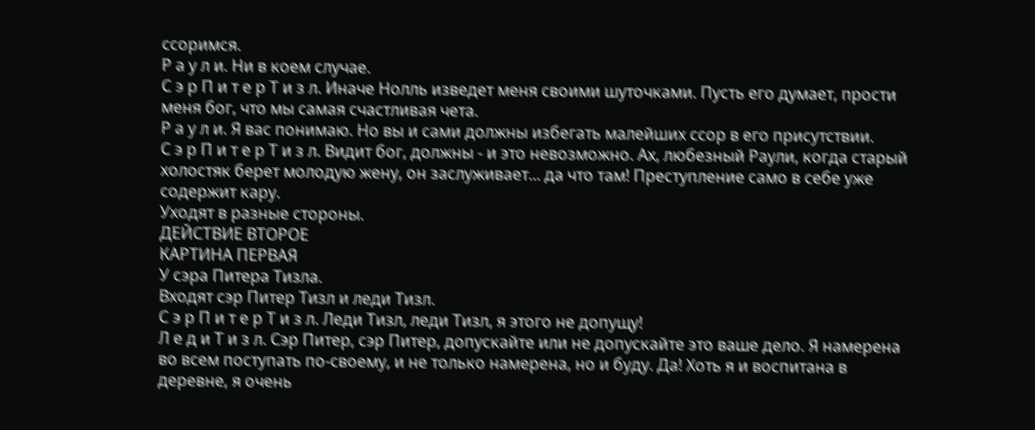ссоримся.
Р а у л и. Ни в коем случае.
С э р П и т е р Т и з л. Иначе Нолль изведет меня своими шуточками. Пусть его думает, прости меня бог, что мы самая счастливая чета.
Р а у л и. Я вас понимаю. Но вы и сами должны избегать малейших ссор в его присутствии.
С э р П и т е р Т и з л. Видит бог, должны - и это невозможно. Ах, любезный Раули, когда старый холостяк берет молодую жену, он заслуживает... да что там! Преступление само в себе уже содержит кару.
Уходят в разные стороны.
ДЕЙСТВИЕ ВТОРОЕ
КАРТИНА ПЕРВАЯ
У сэра Питера Тизла.
Входят сэр Питер Тизл и леди Тизл.
С э р П и т е р Т и з л. Леди Тизл, леди Тизл, я этого не допущу!
Л е д и Т и з л. Сэр Питер, сэр Питер, допускайте или не допускайте это ваше дело. Я намерена во всем поступать по-своему, и не только намерена, но и буду. Да! Хоть я и воспитана в деревне, я очень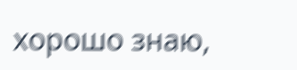хорошо знаю,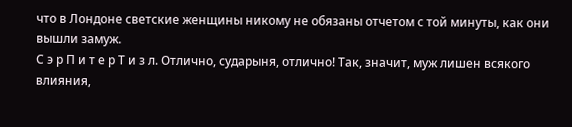что в Лондоне светские женщины никому не обязаны отчетом с той минуты, как они вышли замуж.
С э р П и т е р Т и з л. Отлично, сударыня, отлично! Так, значит, муж лишен всякого влияния,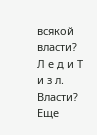всякой власти?
Л е д и Т и з л. Власти? Еще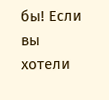бы! Если вы хотели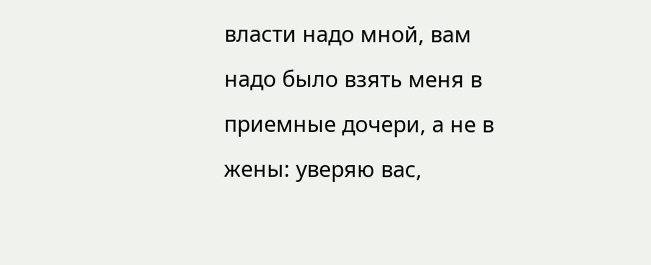власти надо мной, вам надо было взять меня в приемные дочери, а не в жены: уверяю вас,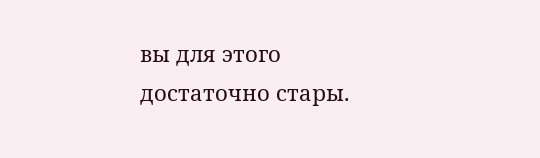вы для этого достаточно стары.